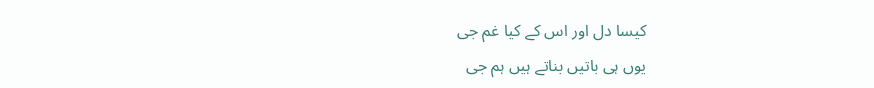کیسا دل اور اس کے کیا غم جی
یوں ہی باتیں بناتے ہیں ہم جی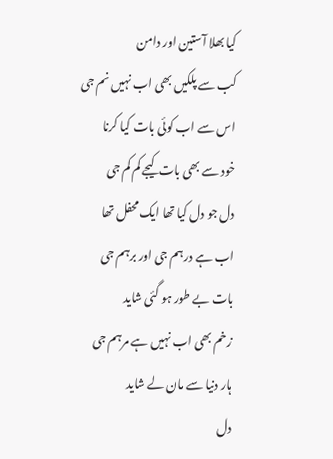کیا بھلا آستین اور دامن
کب سے پلکیں بھی اب نہیں نم جی
اس سے اب کوئی بات کیا کرنا
خود سے بھی بات کیجے کم کم جی
دل جو دل کیا تھا ایک محفل تھا
اب ہے درہم جی اور برہم جی
بات بے طور ہو گئی شاید
زخم بھی اب نہیں ہے مرہم جی
ہار دنیا سے مان لے شاید
دل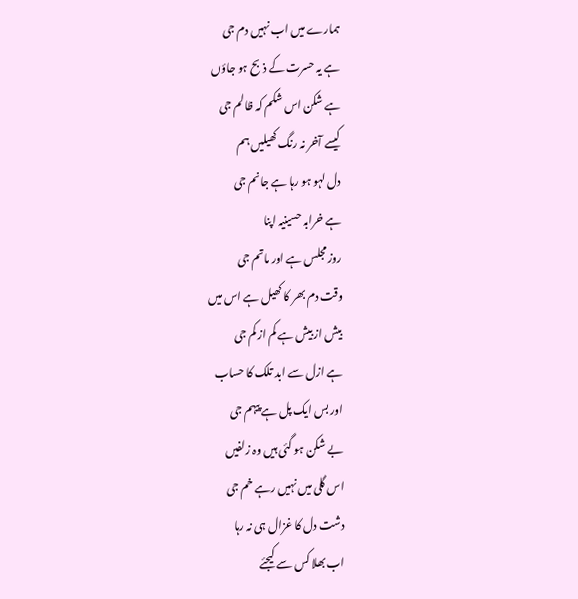ہمارے میں اب نہیں دم جی
ہے یہ حسرت کے ذبح ہو جاؤں
ہے شکن اس شکم کہ ظالم جی
کیسے آخر نہ رنگ کھیلیں ہم
دل لہو ہو رہا ہے جانم جی
ہے خرابہ حسینیہ اپنا
روز مجلس ہے اور ماتم جی
وقت دم بھر کا کھیل ہے اس میں
بیش از بیش ہے کم از کم جی
ہے ازل سے ابد تلک کا حساب
اور بس ایک پل ہے پیہم جی
بے شکن ہو گئی ہیں وہ زلفیں
اس گلی میں نہیں رہے خم جی
دشت دل کا غزال ہی نہ رہا
اب بھلا کس سے کیجئے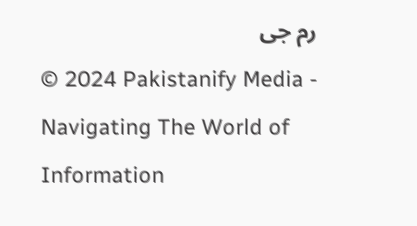رم جی
© 2024 Pakistanify Media - Navigating The World of Information